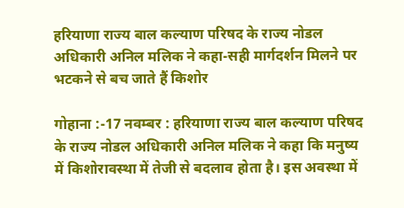हरियाणा राज्य बाल कल्याण परिषद के राज्य नोडल अधिकारी अनिल मलिक ने कहा-सही मार्गदर्शन मिलने पर भटकने से बच जाते हैं किशोर

गोहाना :-17 नवम्बर : हरियाणा राज्य बाल कल्याण परिषद के राज्य नोडल अधिकारी अनिल मलिक ने कहा कि मनुष्य में किशोरावस्था में तेजी से बदलाव होता है। इस अवस्था में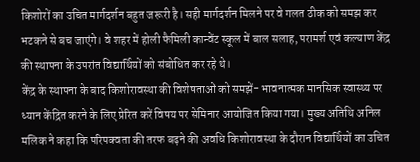किशोरों का उचित मार्गदर्शन बहुत जरूरी है। सही मार्गदर्शन मिलने पर वे गलत ठीक को समझ कर भटकने से बच जाएंगे। वे शहर में होली फैमिली कान्वेंट स्कूल में बाल सलाह, परामर्श एवं कल्याण केंद्र की स्थापना के उपरांत विद्यार्थियों को संबोधित कर रहे थे।
केंद्र के स्थापना के बाद किशोरावस्था की विशेषताओं को समझें- भावनात्मक मानसिक स्वास्थ्य पर ध्यान केंद्रित करने के लिए प्रेरित करें विषय पर सेमिनार आयोजित किया गया। मुख्य अतिथि अनिल मलिक ने कहा कि परिपक्वता की तरफ बढ़ने की अवधि किशोरावस्था के दौरान विद्यार्थियों का उचित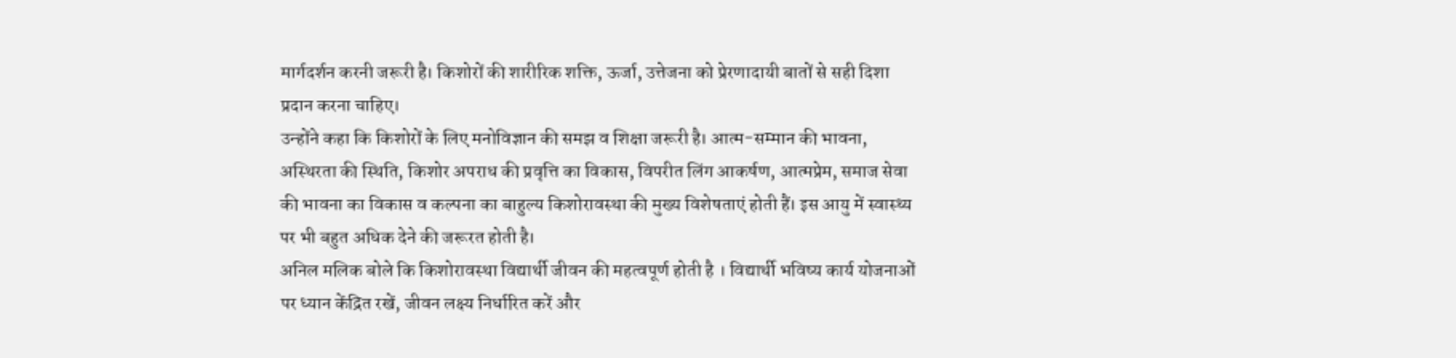मार्गदर्शन करनी जरूरी है। किशोरों की शारीरिक शक्ति, ऊर्जा, उत्तेजना को प्रेरणादायी बातों से सही दिशा प्रदान करना चाहिए।
उन्होंने कहा कि किशोरों के लिए मनोविज्ञान की समझ व शिक्षा जरूरी है। आत्म-सम्मान की भावना, अस्थिरता की स्थिति, किशोर अपराध की प्रवृत्ति का विकास, विपरीत लिंग आकर्षण, आत्मप्रेम, समाज सेवा की भावना का विकास व कल्पना का बाहुल्य किशोरावस्था की मुख्य विशेषताएं होती हैं। इस आयु में स्वास्थ्य पर भी बहुत अधिक देने की जरूरत होती है।
अनिल मलिक बोले कि किशोरावस्था विद्यार्थी जीवन की महत्वपूर्ण होती है । विद्यार्थी भविष्य कार्य योजनाओं पर ध्यान केंद्रित रखें, जीवन लक्ष्य निर्धारित करें और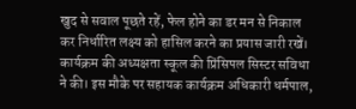खुद से सवाल पूछते रहें, फेल होने का डर मन से निकाल कर निर्धारित लक्ष्य को हासिल करने का प्रयास जारी रखें। कार्यक्रम की अध्यक्षता स्कूल की प्रिंसिपल सिस्टर सविधा ने की। इस मौके पर सहायक कार्यक्रम अधिकारी धर्मपाल,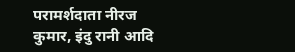परामर्शदाता नीरज कुमार, इंदु रानी आदि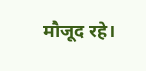मौजूद रहे।